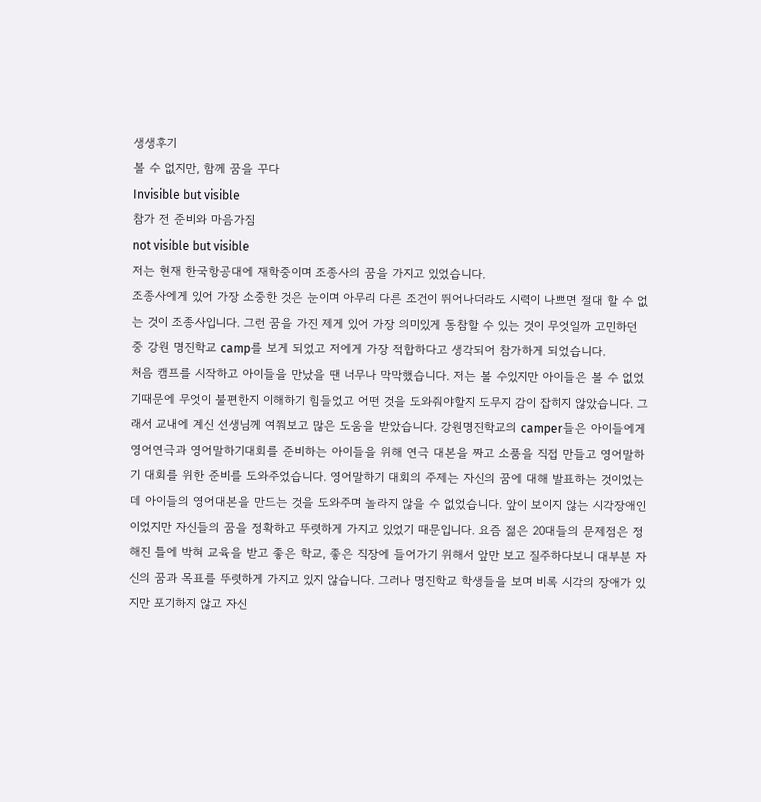생생후기
볼 수 없지만, 함께 꿈을 꾸다
Invisible but visible
참가 전 준비와 마음가짐
not visible but visible
저는 현재 한국항공대에 재학중이며 조종사의 꿈을 가지고 있었습니다.
조종사에게 있어 가장 소중한 것은 눈이며 아무리 다른 조건이 뛰어나더라도 시력이 나쁘면 절대 할 수 없는 것이 조종사입니다. 그런 꿈을 가진 제게 있어 가장 의미있게 동참할 수 있는 것이 무엇일까 고민하던 중 강원 명진학교 camp를 보게 되었고 저에게 가장 적합하다고 생각되어 참가하게 되었습니다.
처음 캠프를 시작하고 아이들을 만났을 땐 너무나 막막했습니다. 저는 볼 수있지만 아이들은 볼 수 없었기때문에 무엇이 불편한지 이해하기 힘들었고 어떤 것을 도와줘야할지 도무지 감이 잡히지 않았습니다. 그래서 교내에 계신 선생님께 여쭤보고 많은 도움을 받았습니다. 강원명진학교의 camper들은 아이들에게 영어연극과 영어말하기대회를 준비하는 아이들을 위해 연극 대본을 짜고 소품을 직접 만들고 영어말하기 대회를 위한 준비를 도와주었습니다. 영어말하기 대회의 주제는 자신의 꿈에 대해 발표하는 것이었는데 아이들의 영어대본을 만드는 것을 도와주며 놀라지 않을 수 없었습니다. 앞이 보이지 않는 시각장애인이었지만 자신들의 꿈을 정확하고 뚜렷하게 가지고 있었기 때문입니다. 요즘 젊은 20대들의 문제점은 정해진 틀에 박혀 교육을 받고 좋은 학교, 좋은 직장에 들어가기 위해서 앞만 보고 질주하다보니 대부분 자신의 꿈과 목표를 뚜렷하게 가지고 있지 않습니다. 그러나 명진학교 학생들을 보며 비록 시각의 장애가 있지만 포기하지 않고 자신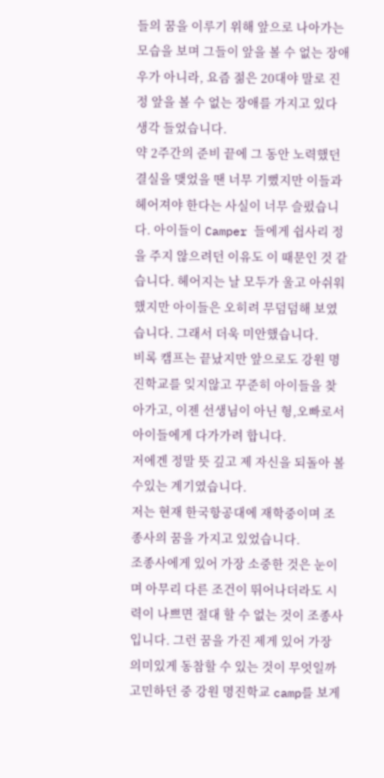들의 꿈을 이루기 위해 앞으로 나아가는 모습을 보며 그들이 앞을 볼 수 없는 장애우가 아니라, 요즘 젊은 20대야 말로 진정 앞을 볼 수 없는 장애를 가지고 있다 생각 들었습니다.
약 2주간의 준비 끝에 그 동안 노력했던 결실을 맺었을 땐 너무 기뻤지만 이들과 헤어져야 한다는 사실이 너무 슬펐습니다. 아이들이 Camper 들에게 쉽사리 정을 주지 않으려던 이유도 이 때문인 것 같습니다. 헤어지는 날 모두가 울고 아쉬워했지만 아이들은 오히려 무덤덤해 보였습니다. 그래서 더욱 미안했습니다.
비록 캠프는 끝났지만 앞으로도 강원 명진학교를 잊지않고 꾸준히 아이들을 찾아가고, 이젠 선생님이 아닌 형,오빠로서 아이들에게 다가가려 합니다.
저에겐 정말 뜻 깊고 제 자신을 되돌아 볼 수있는 계기였습니다.
저는 현재 한국항공대에 재학중이며 조종사의 꿈을 가지고 있었습니다.
조종사에게 있어 가장 소중한 것은 눈이며 아무리 다른 조건이 뛰어나더라도 시력이 나쁘면 절대 할 수 없는 것이 조종사입니다. 그런 꿈을 가진 제게 있어 가장 의미있게 동참할 수 있는 것이 무엇일까 고민하던 중 강원 명진학교 camp를 보게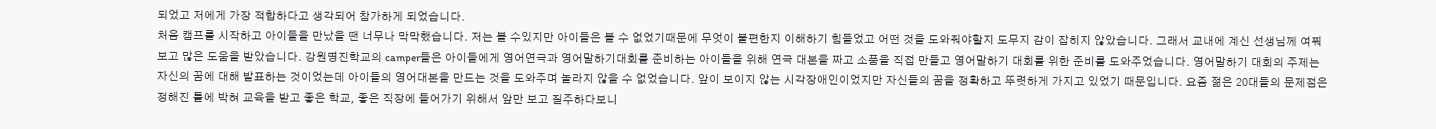되었고 저에게 가장 적합하다고 생각되어 참가하게 되었습니다.
처음 캠프를 시작하고 아이들을 만났을 땐 너무나 막막했습니다. 저는 볼 수있지만 아이들은 볼 수 없었기때문에 무엇이 불편한지 이해하기 힘들었고 어떤 것을 도와줘야할지 도무지 감이 잡히지 않았습니다. 그래서 교내에 계신 선생님께 여쭤보고 많은 도움을 받았습니다. 강원명진학교의 camper들은 아이들에게 영어연극과 영어말하기대회를 준비하는 아이들을 위해 연극 대본을 짜고 소품을 직접 만들고 영어말하기 대회를 위한 준비를 도와주었습니다. 영어말하기 대회의 주제는 자신의 꿈에 대해 발표하는 것이었는데 아이들의 영어대본을 만드는 것을 도와주며 놀라지 않을 수 없었습니다. 앞이 보이지 않는 시각장애인이었지만 자신들의 꿈을 정확하고 뚜렷하게 가지고 있었기 때문입니다. 요즘 젊은 20대들의 문제점은 정해진 틀에 박혀 교육을 받고 좋은 학교, 좋은 직장에 들어가기 위해서 앞만 보고 질주하다보니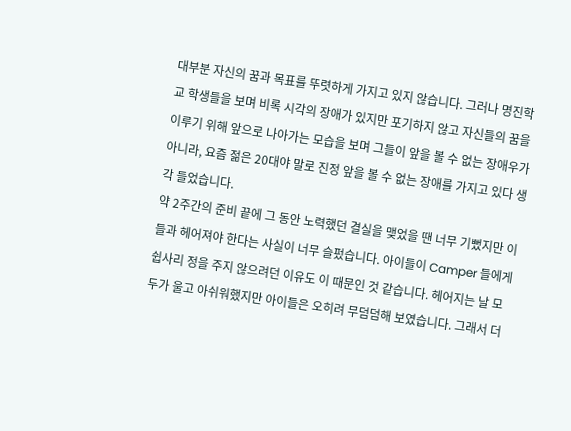대부분 자신의 꿈과 목표를 뚜렷하게 가지고 있지 않습니다. 그러나 명진학교 학생들을 보며 비록 시각의 장애가 있지만 포기하지 않고 자신들의 꿈을 이루기 위해 앞으로 나아가는 모습을 보며 그들이 앞을 볼 수 없는 장애우가 아니라, 요즘 젊은 20대야 말로 진정 앞을 볼 수 없는 장애를 가지고 있다 생각 들었습니다.
약 2주간의 준비 끝에 그 동안 노력했던 결실을 맺었을 땐 너무 기뻤지만 이들과 헤어져야 한다는 사실이 너무 슬펐습니다. 아이들이 Camper 들에게 쉽사리 정을 주지 않으려던 이유도 이 때문인 것 같습니다. 헤어지는 날 모두가 울고 아쉬워했지만 아이들은 오히려 무덤덤해 보였습니다. 그래서 더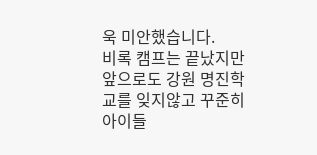욱 미안했습니다.
비록 캠프는 끝났지만 앞으로도 강원 명진학교를 잊지않고 꾸준히 아이들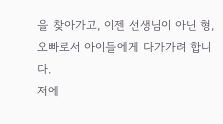을 찾아가고, 이젠 선생님이 아닌 형,오빠로서 아이들에게 다가가려 합니다.
저에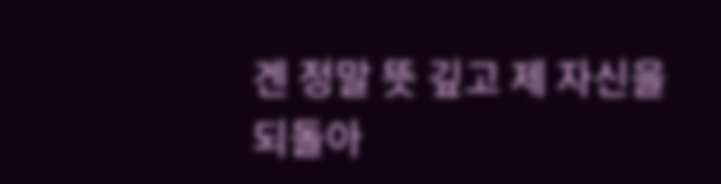겐 정말 뜻 깊고 제 자신을 되돌아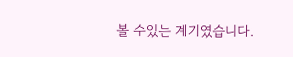볼 수있는 계기였습니다.